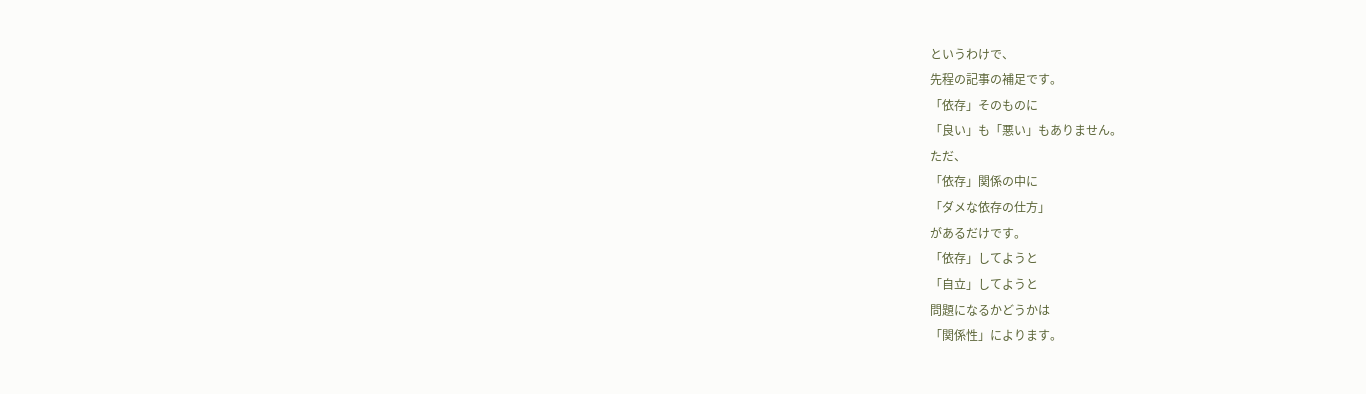というわけで、
先程の記事の補足です。
「依存」そのものに
「良い」も「悪い」もありません。
ただ、
「依存」関係の中に
「ダメな依存の仕方」
があるだけです。
「依存」してようと
「自立」してようと
問題になるかどうかは
「関係性」によります。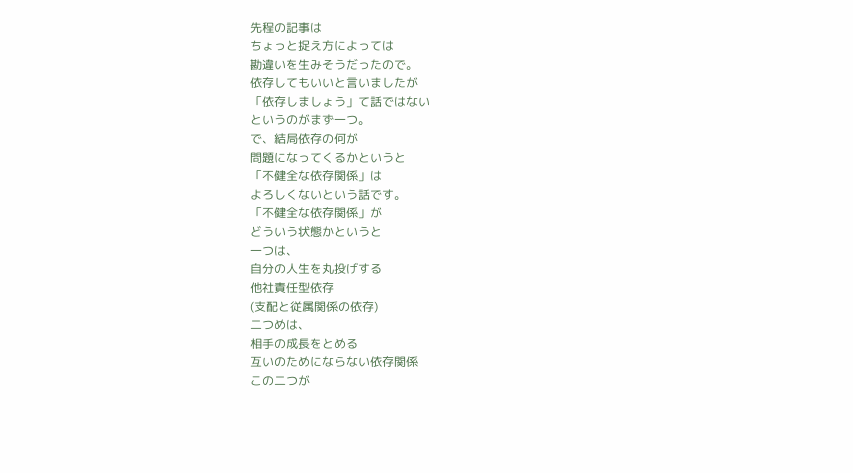先程の記事は
ちょっと捉え方によっては
勘違いを生みそうだったので。
依存してもいいと言いましたが
「依存しましょう」て話ではない
というのがまず一つ。
で、結局依存の何が
問題になってくるかというと
「不健全な依存関係」は
よろしくないという話です。
「不健全な依存関係」が
どういう状態かというと
一つは、
自分の人生を丸投げする
他社責任型依存
(支配と従属関係の依存)
二つめは、
相手の成長をとめる
互いのためにならない依存関係
この二つが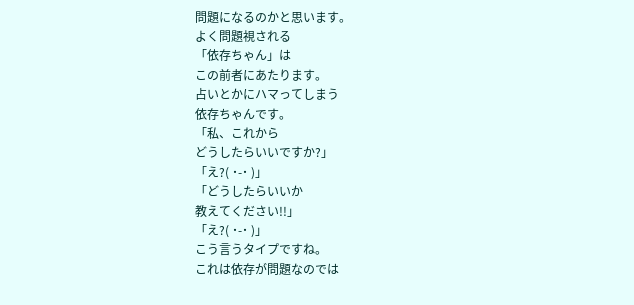問題になるのかと思います。
よく問題視される
「依存ちゃん」は
この前者にあたります。
占いとかにハマってしまう
依存ちゃんです。
「私、これから
どうしたらいいですか?」
「え?( ˙-˙ )」
「どうしたらいいか
教えてください!!」
「え?( ˙-˙ )」
こう言うタイプですね。
これは依存が問題なのでは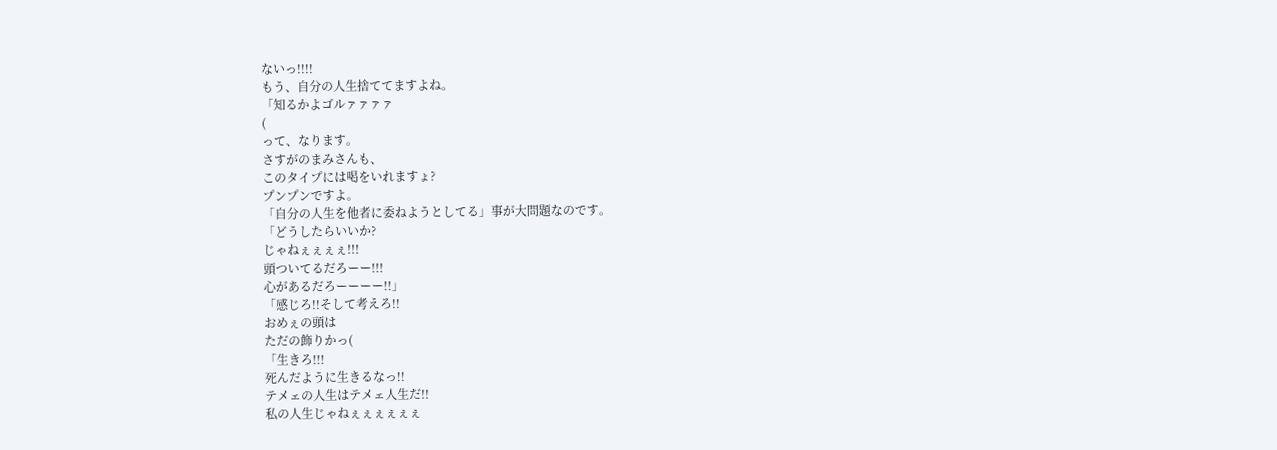ないっ!!!!
もう、自分の人生捨ててますよね。
「知るかよゴルァァァァ
(
って、なります。
さすがのまみさんも、
このタイプには喝をいれますょ?
プンプンですよ。
「自分の人生を他者に委ねようとしてる」事が大問題なのです。
「どうしたらいいか?
じゃねぇぇぇぇ!!!
頭ついてるだろーー!!!
心があるだろーーーー!!」
「感じろ!!そして考えろ!!
おめぇの頭は
ただの飾りかっ(
「生きろ!!!
死んだように生きるなっ!!
テメェの人生はテメェ人生だ!!
私の人生じゃねぇぇぇぇぇぇ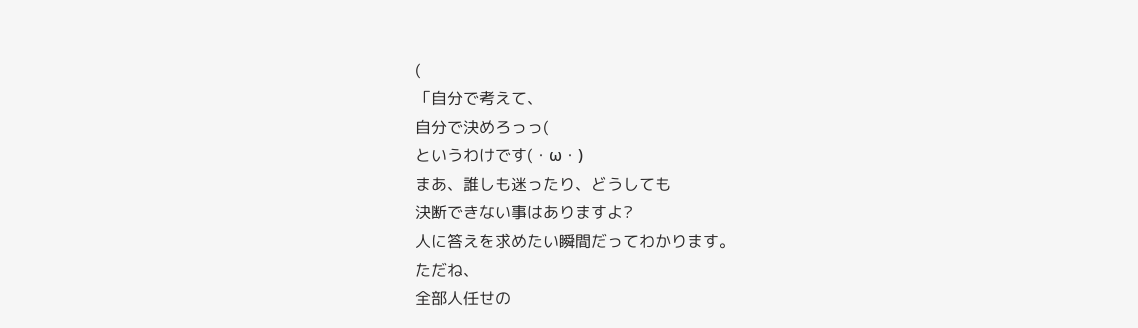(
「自分で考えて、
自分で決めろっっ(
というわけです(・ω・)
まあ、誰しも迷ったり、どうしても
決断できない事はありますよ?
人に答えを求めたい瞬間だってわかります。
ただね、
全部人任せの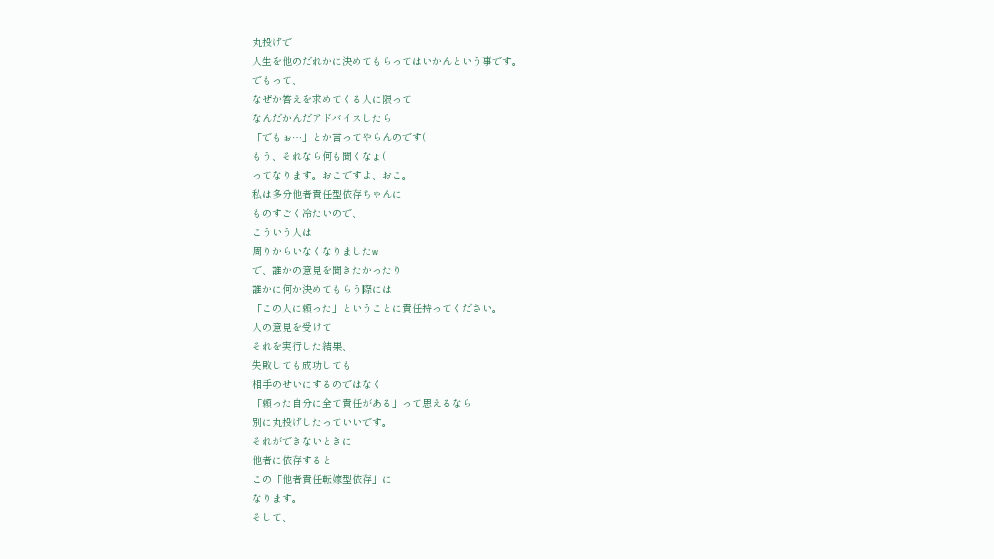丸投げで
人生を他のだれかに決めてもらってはいかんという事です。
でもって、
なぜか答えを求めてくる人に限って
なんだかんだアドバイスしたら
「でもぉ…」とか言ってやらんのです(
もう、それなら何も聞くなょ(
ってなります。おこですよ、おこ。
私は多分他者責任型依存ちゃんに
ものすごく冷たいので、
こういう人は
周りからいなくなりましたw
で、誰かの意見を聞きたかったり
誰かに何か決めてもらう際には
「この人に頼った」ということに責任持ってください。
人の意見を受けて
それを実行した結果、
失敗しても成功しても
相手のせいにするのではなく
「頼った自分に全て責任がある」って思えるなら
別に丸投げしたっていいです。
それができないときに
他者に依存すると
この「他者責任転嫁型依存」に
なります。
そして、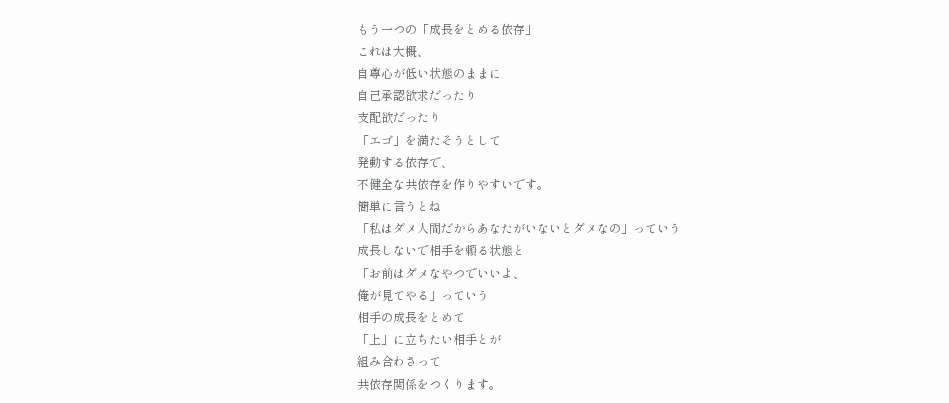もう一つの「成長をとめる依存」
これは大概、
自尊心が低い状態のままに
自己承認欲求だったり
支配欲だったり
「エゴ」を満たそうとして
発動する依存で、
不健全な共依存を作りやすいです。
簡単に言うとね
「私はダメ人間だからあなたがいないとダメなの」っていう
成長しないで相手を頼る状態と
「お前はダメなやつでいいよ、
俺が見てやる」っていう
相手の成長をとめて
「上」に立ちたい相手とが
組み合わさって
共依存関係をつくります。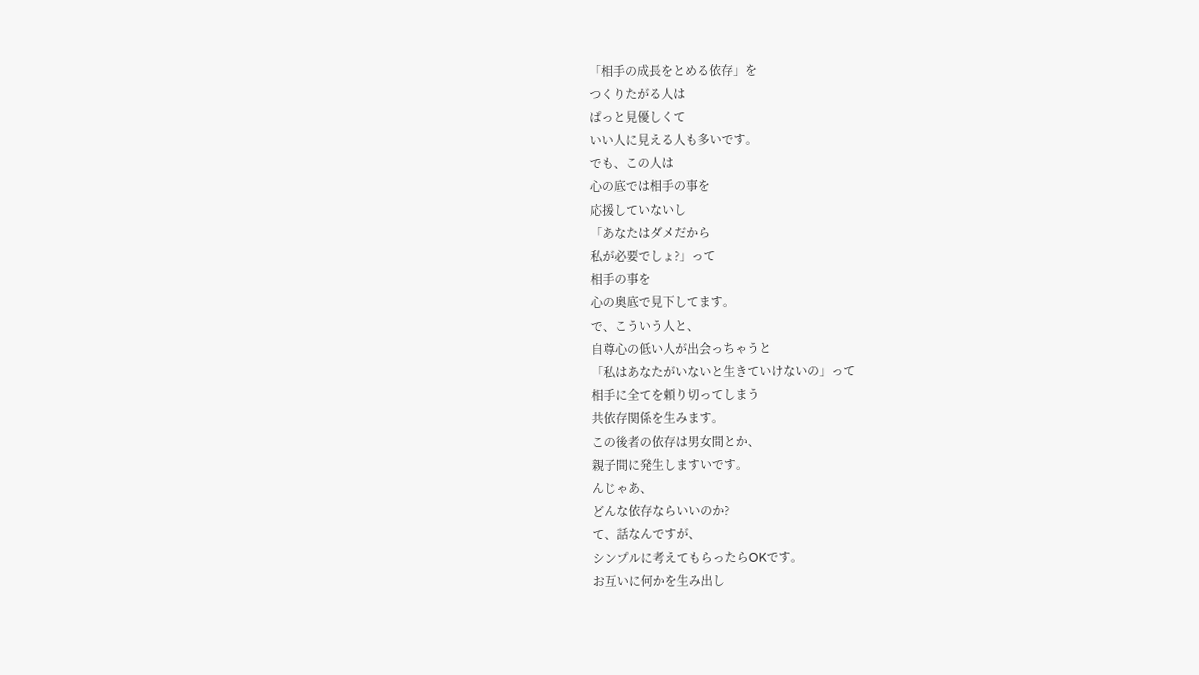「相手の成長をとめる依存」を
つくりたがる人は
ぱっと見優しくて
いい人に見える人も多いです。
でも、この人は
心の底では相手の事を
応援していないし
「あなたはダメだから
私が必要でしょ?」って
相手の事を
心の奥底で見下してます。
で、こういう人と、
自尊心の低い人が出会っちゃうと
「私はあなたがいないと生きていけないの」って
相手に全てを頼り切ってしまう
共依存関係を生みます。
この後者の依存は男女間とか、
親子間に発生しますいです。
んじゃあ、
どんな依存ならいいのか?
て、話なんですが、
シンプルに考えてもらったらOKです。
お互いに何かを生み出し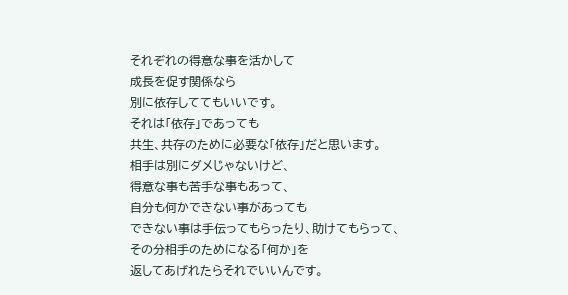それぞれの得意な事を活かして
成長を促す関係なら
別に依存しててもいいです。
それは「依存」であっても
共生、共存のために必要な「依存」だと思います。
相手は別にダメじゃないけど、
得意な事も苦手な事もあって、
自分も何かできない事があっても
できない事は手伝ってもらったり、助けてもらって、
その分相手のためになる「何か」を
返してあげれたらそれでいいんです。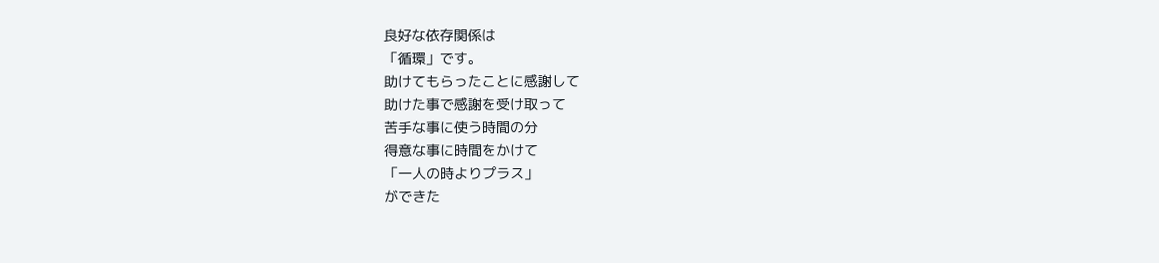良好な依存関係は
「循環」です。
助けてもらったことに感謝して
助けた事で感謝を受け取って
苦手な事に使う時間の分
得意な事に時間をかけて
「一人の時よりプラス」
ができた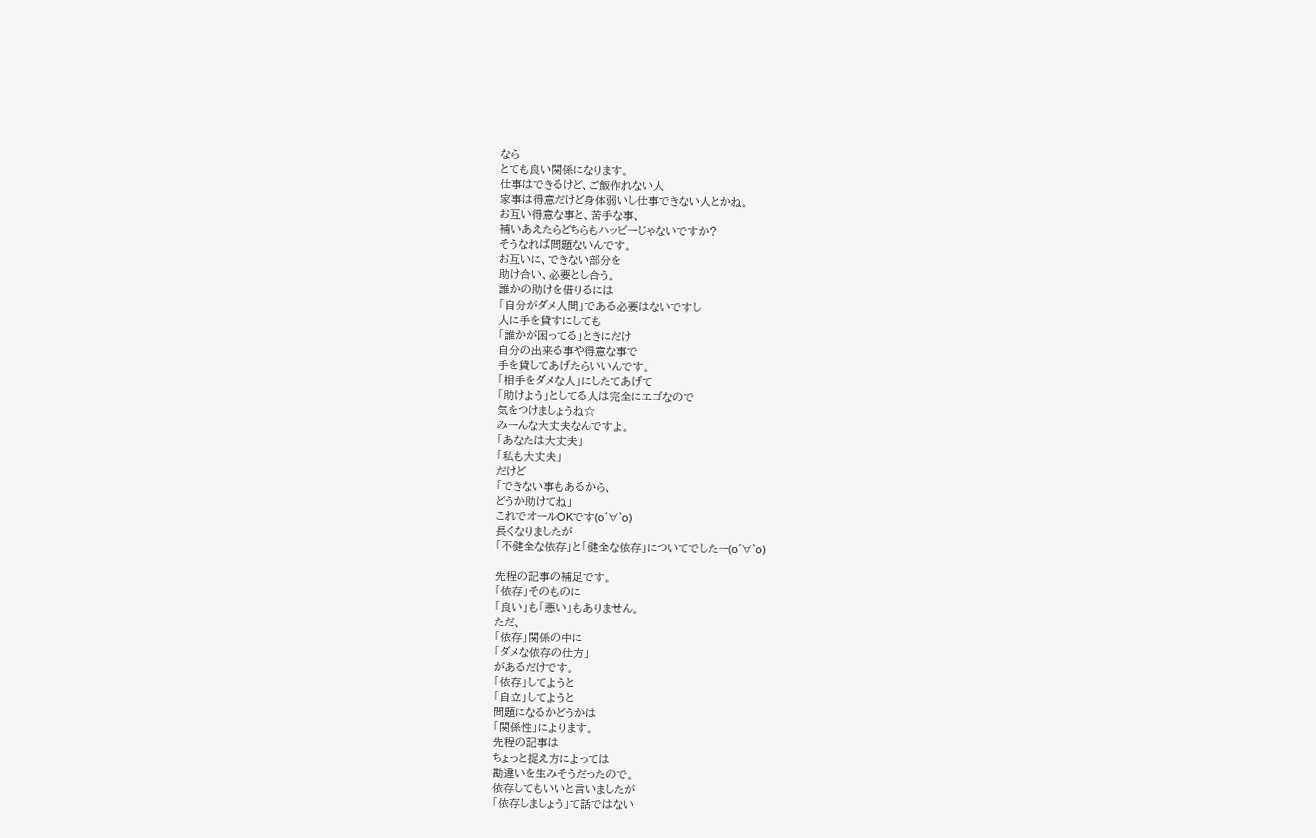なら
とても良い関係になります。
仕事はできるけど、ご飯作れない人
家事は得意だけど身体弱いし仕事できない人とかね。
お互い得意な事と、苦手な事、
補いあえたらどちらもハッピーじゃないですか?
そうなれば問題ないんです。
お互いに、できない部分を
助け合い、必要とし合う。
誰かの助けを借りるには
「自分がダメ人間」である必要はないですし
人に手を貸すにしても
「誰かが困ってる」ときにだけ
自分の出来る事や得意な事で
手を貸してあげたらいいんです。
「相手をダメな人」にしたてあげて
「助けよう」としてる人は完全にエゴなので
気をつけましょうね☆
みーんな大丈夫なんですよ。
「あなたは大丈夫」
「私も大丈夫」
だけど
「できない事もあるから、
どうか助けてね」
これでオールOKです(о´∀`о)
長くなりましたが
「不健全な依存」と「健全な依存」についてでしたー(о´∀`о)

先程の記事の補足です。
「依存」そのものに
「良い」も「悪い」もありません。
ただ、
「依存」関係の中に
「ダメな依存の仕方」
があるだけです。
「依存」してようと
「自立」してようと
問題になるかどうかは
「関係性」によります。
先程の記事は
ちょっと捉え方によっては
勘違いを生みそうだったので。
依存してもいいと言いましたが
「依存しましょう」て話ではない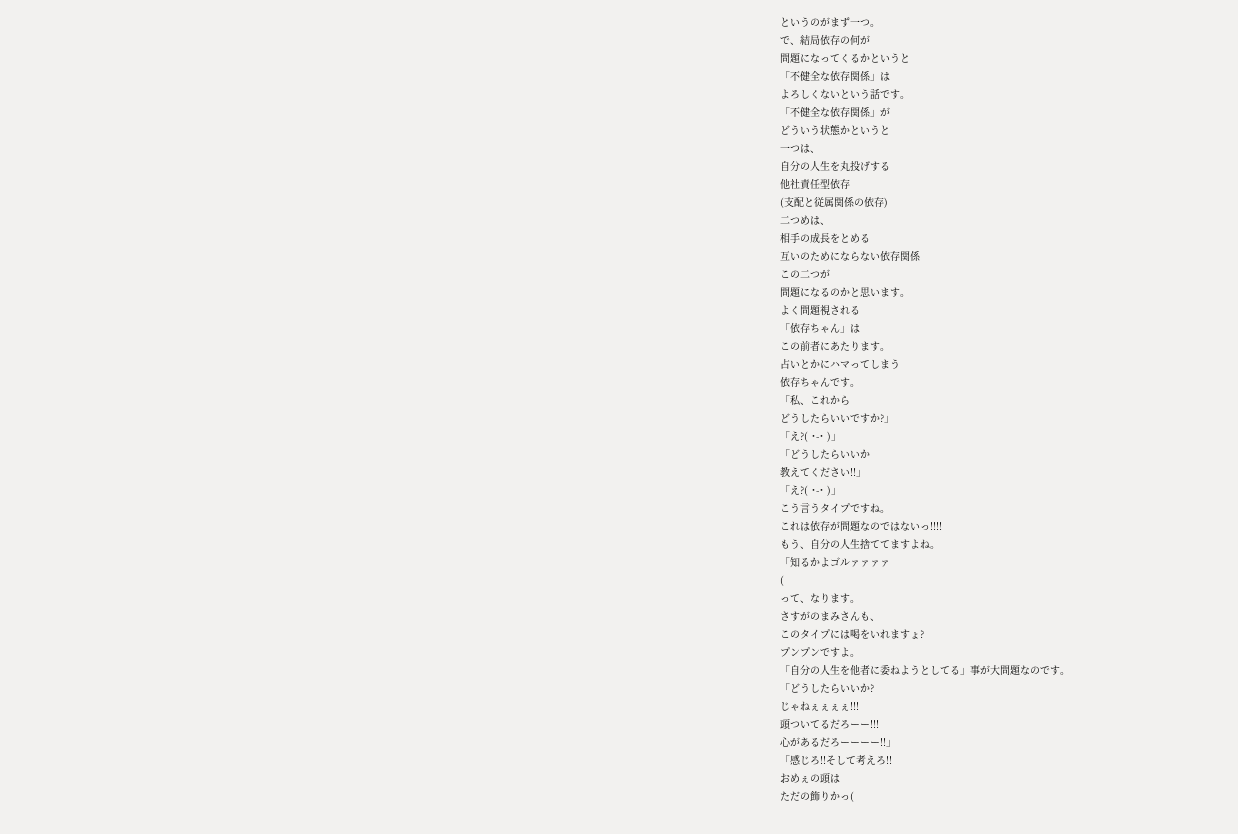というのがまず一つ。
で、結局依存の何が
問題になってくるかというと
「不健全な依存関係」は
よろしくないという話です。
「不健全な依存関係」が
どういう状態かというと
一つは、
自分の人生を丸投げする
他社責任型依存
(支配と従属関係の依存)
二つめは、
相手の成長をとめる
互いのためにならない依存関係
この二つが
問題になるのかと思います。
よく問題視される
「依存ちゃん」は
この前者にあたります。
占いとかにハマってしまう
依存ちゃんです。
「私、これから
どうしたらいいですか?」
「え?( ˙-˙ )」
「どうしたらいいか
教えてください!!」
「え?( ˙-˙ )」
こう言うタイプですね。
これは依存が問題なのではないっ!!!!
もう、自分の人生捨ててますよね。
「知るかよゴルァァァァ
(
って、なります。
さすがのまみさんも、
このタイプには喝をいれますょ?
プンプンですよ。
「自分の人生を他者に委ねようとしてる」事が大問題なのです。
「どうしたらいいか?
じゃねぇぇぇぇ!!!
頭ついてるだろーー!!!
心があるだろーーーー!!」
「感じろ!!そして考えろ!!
おめぇの頭は
ただの飾りかっ(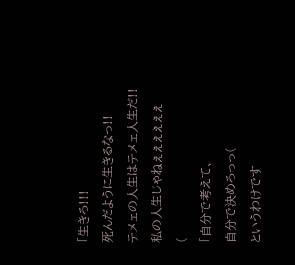「生きろ!!!
死んだように生きるなっ!!
テメェの人生はテメェ人生だ!!
私の人生じゃねぇぇぇぇぇぇ
(
「自分で考えて、
自分で決めろっっ(
というわけです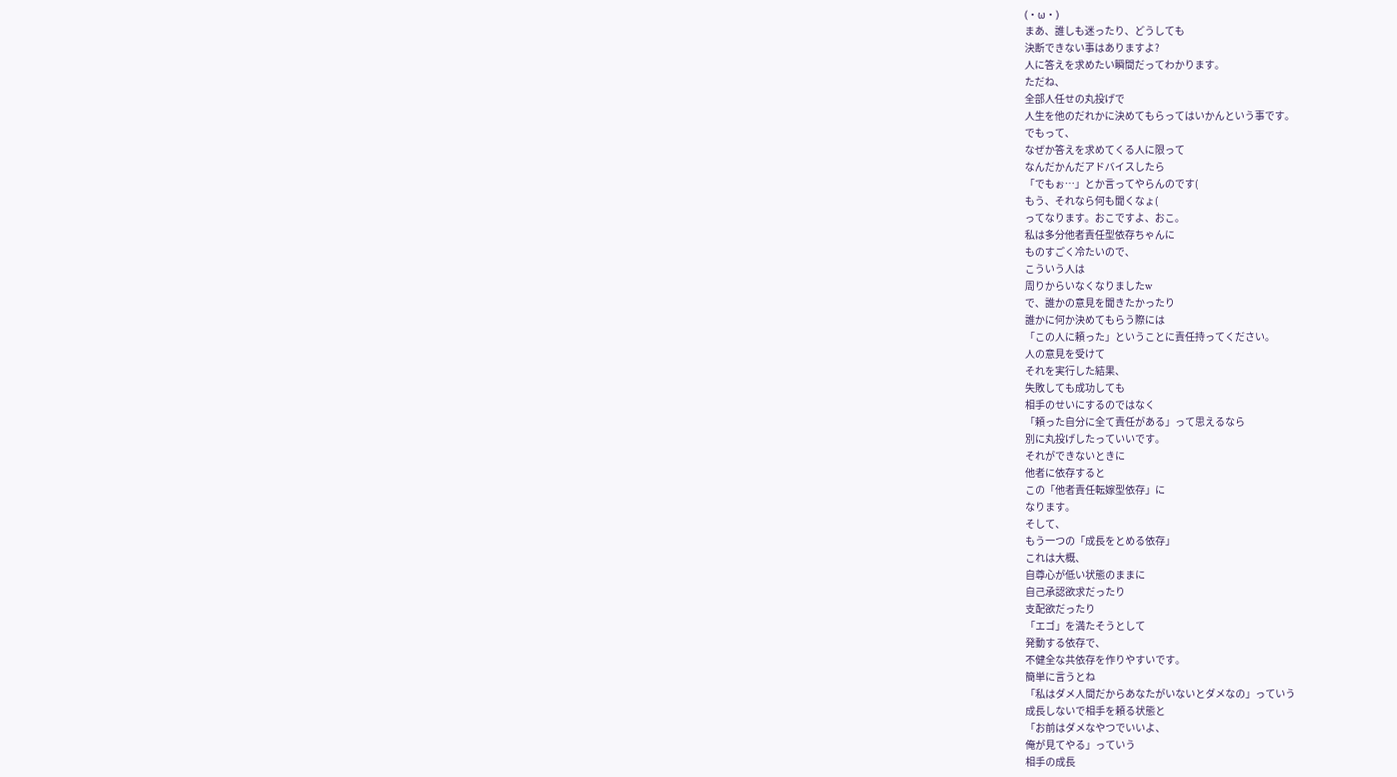(・ω・)
まあ、誰しも迷ったり、どうしても
決断できない事はありますよ?
人に答えを求めたい瞬間だってわかります。
ただね、
全部人任せの丸投げで
人生を他のだれかに決めてもらってはいかんという事です。
でもって、
なぜか答えを求めてくる人に限って
なんだかんだアドバイスしたら
「でもぉ…」とか言ってやらんのです(
もう、それなら何も聞くなょ(
ってなります。おこですよ、おこ。
私は多分他者責任型依存ちゃんに
ものすごく冷たいので、
こういう人は
周りからいなくなりましたw
で、誰かの意見を聞きたかったり
誰かに何か決めてもらう際には
「この人に頼った」ということに責任持ってください。
人の意見を受けて
それを実行した結果、
失敗しても成功しても
相手のせいにするのではなく
「頼った自分に全て責任がある」って思えるなら
別に丸投げしたっていいです。
それができないときに
他者に依存すると
この「他者責任転嫁型依存」に
なります。
そして、
もう一つの「成長をとめる依存」
これは大概、
自尊心が低い状態のままに
自己承認欲求だったり
支配欲だったり
「エゴ」を満たそうとして
発動する依存で、
不健全な共依存を作りやすいです。
簡単に言うとね
「私はダメ人間だからあなたがいないとダメなの」っていう
成長しないで相手を頼る状態と
「お前はダメなやつでいいよ、
俺が見てやる」っていう
相手の成長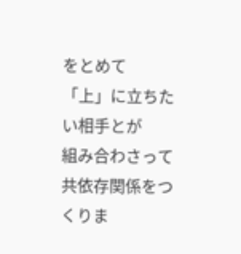をとめて
「上」に立ちたい相手とが
組み合わさって
共依存関係をつくりま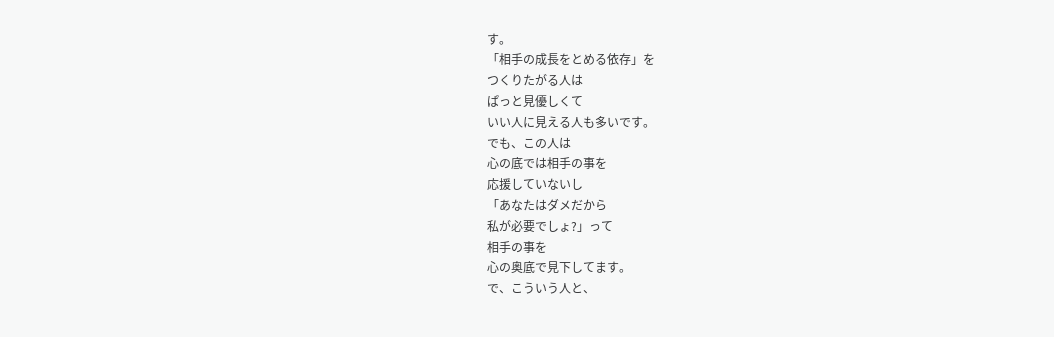す。
「相手の成長をとめる依存」を
つくりたがる人は
ぱっと見優しくて
いい人に見える人も多いです。
でも、この人は
心の底では相手の事を
応援していないし
「あなたはダメだから
私が必要でしょ?」って
相手の事を
心の奥底で見下してます。
で、こういう人と、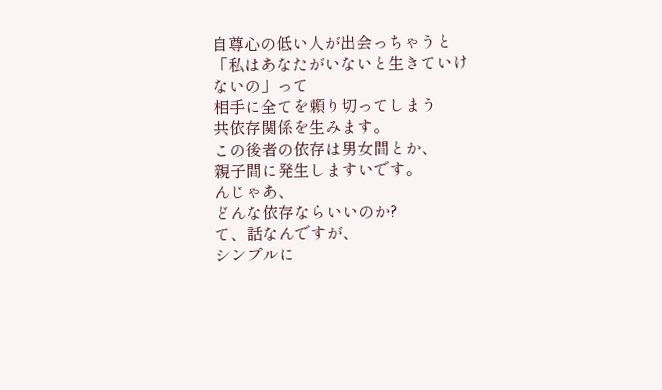自尊心の低い人が出会っちゃうと
「私はあなたがいないと生きていけないの」って
相手に全てを頼り切ってしまう
共依存関係を生みます。
この後者の依存は男女間とか、
親子間に発生しますいです。
んじゃあ、
どんな依存ならいいのか?
て、話なんですが、
シンプルに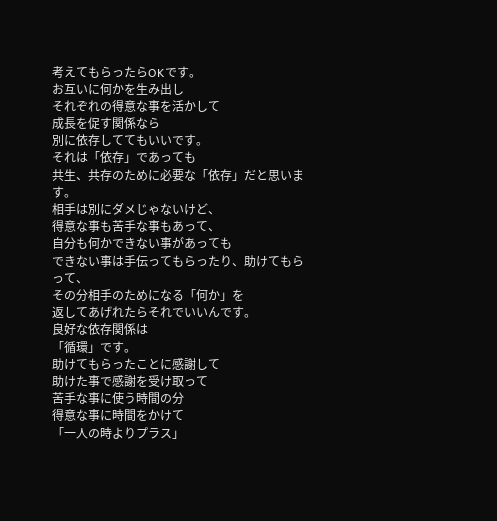考えてもらったらOKです。
お互いに何かを生み出し
それぞれの得意な事を活かして
成長を促す関係なら
別に依存しててもいいです。
それは「依存」であっても
共生、共存のために必要な「依存」だと思います。
相手は別にダメじゃないけど、
得意な事も苦手な事もあって、
自分も何かできない事があっても
できない事は手伝ってもらったり、助けてもらって、
その分相手のためになる「何か」を
返してあげれたらそれでいいんです。
良好な依存関係は
「循環」です。
助けてもらったことに感謝して
助けた事で感謝を受け取って
苦手な事に使う時間の分
得意な事に時間をかけて
「一人の時よりプラス」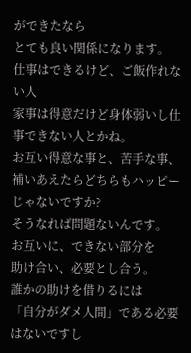ができたなら
とても良い関係になります。
仕事はできるけど、ご飯作れない人
家事は得意だけど身体弱いし仕事できない人とかね。
お互い得意な事と、苦手な事、
補いあえたらどちらもハッピーじゃないですか?
そうなれば問題ないんです。
お互いに、できない部分を
助け合い、必要とし合う。
誰かの助けを借りるには
「自分がダメ人間」である必要はないですし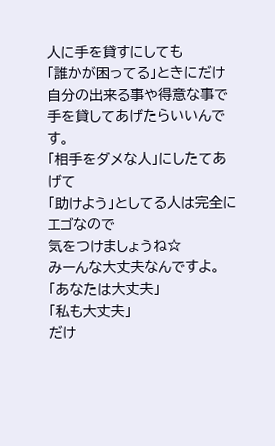人に手を貸すにしても
「誰かが困ってる」ときにだけ
自分の出来る事や得意な事で
手を貸してあげたらいいんです。
「相手をダメな人」にしたてあげて
「助けよう」としてる人は完全にエゴなので
気をつけましょうね☆
みーんな大丈夫なんですよ。
「あなたは大丈夫」
「私も大丈夫」
だけ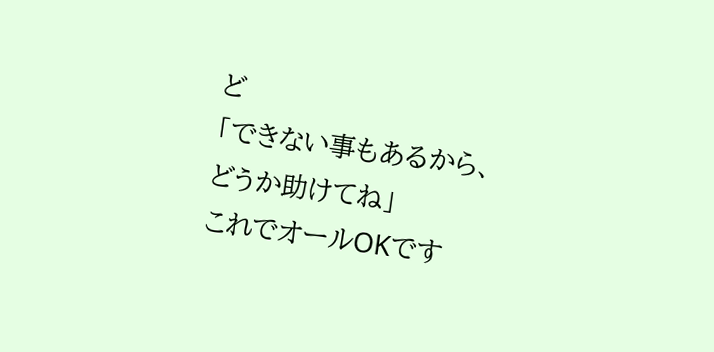ど
「できない事もあるから、
どうか助けてね」
これでオールOKです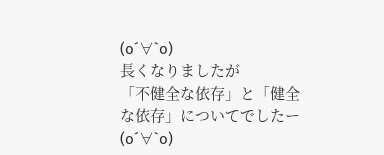(о´∀`о)
長くなりましたが
「不健全な依存」と「健全な依存」についてでしたー(о´∀`о)